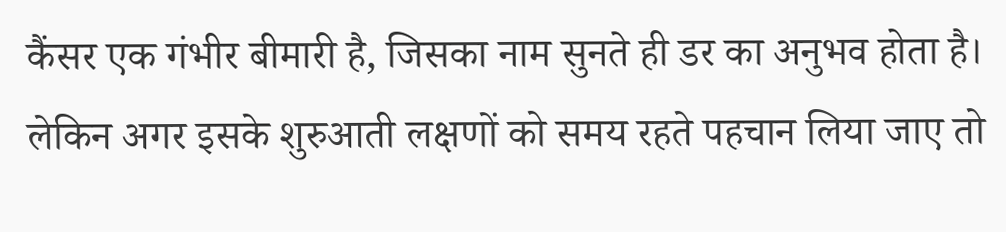कैंसर एक गंभीर बीमारी है, जिसका नाम सुनते ही डर का अनुभव होता है। लेकिन अगर इसके शुरुआती लक्षणों को समय रहते पहचान लिया जाए तो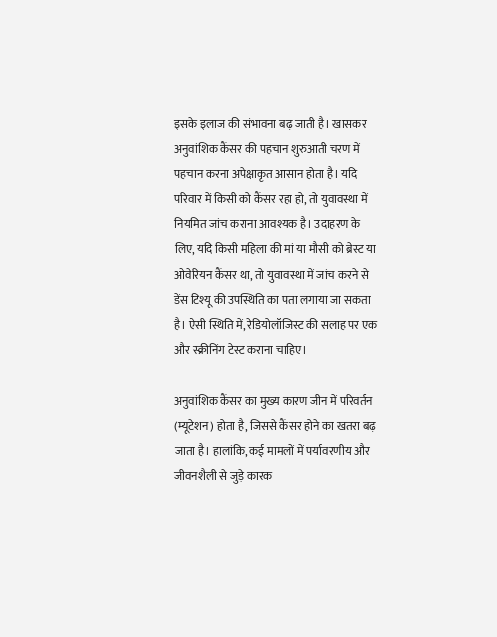इसके इलाज की संभावना बढ़ जाती है। खासकर अनुवांशिक कैंसर की पहचान शुरुआती चरण में पहचान करना अपेक्षाकृत आसान होता है। यदि परिवार में किसी को कैंसर रहा हो, तो युवावस्था में नियमित जांच कराना आवश्यक है। उदाहरण के लिए, यदि किसी महिला की मां या मौसी को ब्रेस्ट या ओवेरियन कैंसर था, तो युवावस्था में जांच करने से डेंस टिश्यू की उपस्थिति का पता लगाया जा सकता है। ऐसी स्थिति में, रेडियोलॉजिस्ट की सलाह पर एक और स्क्रीनिंग टेस्ट कराना चाहिए।

अनुवांशिक कैंसर का मुख्य कारण जीन में परिवर्तन (म्यूटेशन) होता है, जिससे कैंसर होने का खतरा बढ़ जाता है। हालांकि, कई मामलों में पर्यावरणीय और जीवनशैली से जुड़े कारक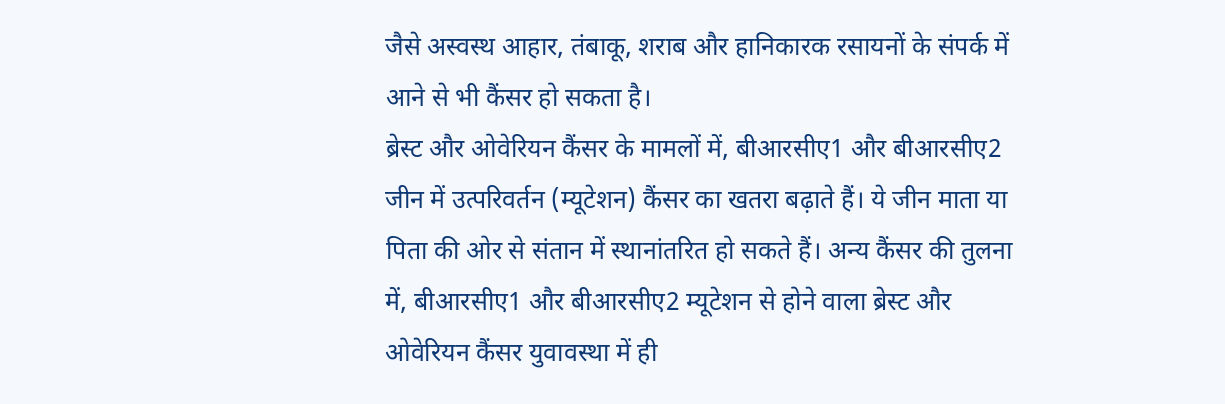जैसे अस्वस्थ आहार, तंबाकू, शराब और हानिकारक रसायनों के संपर्क में आने से भी कैंसर हो सकता है।
ब्रेस्ट और ओवेरियन कैंसर के मामलों में, बीआरसीए1 और बीआरसीए2 जीन में उत्परिवर्तन (म्यूटेशन) कैंसर का खतरा बढ़ाते हैं। ये जीन माता या पिता की ओर से संतान में स्थानांतरित हो सकते हैं। अन्य कैंसर की तुलना में, बीआरसीए1 और बीआरसीए2 म्यूटेशन से होने वाला ब्रेस्ट और ओवेरियन कैंसर युवावस्था में ही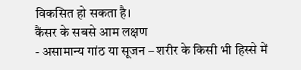विकसित हो सकता है।
कैंसर के सबसे आम लक्षण
- असामान्य गांठ या सूजन – शरीर के किसी भी हिस्से में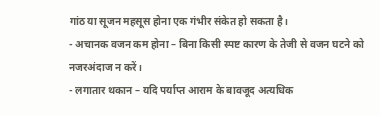गांठ या सूजन महसूस होना एक गंभीर संकेत हो सकता है।
- अचानक वजन कम होना – बिना किसी स्पष्ट कारण के तेजी से वजन घटने को नजरअंदाज न करें।
- लगातार थकान – यदि पर्याप्त आराम के बावजूद अत्यधिक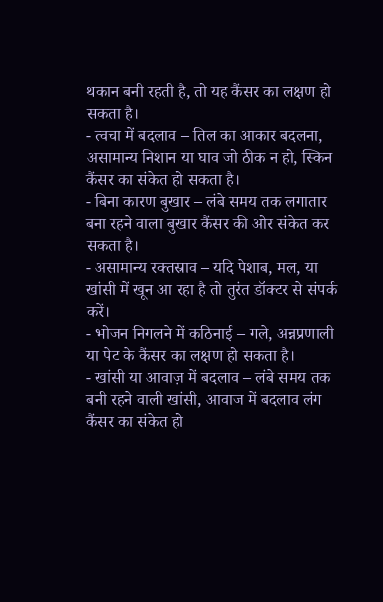थकान बनी रहती है, तो यह कैंसर का लक्षण हो सकता है।
- त्वचा में बदलाव – तिल का आकार बदलना, असामान्य निशान या घाव जो ठीक न हो, स्किन कैंसर का संकेत हो सकता है।
- बिना कारण बुखार – लंबे समय तक लगातार बना रहने वाला बुखार कैंसर की ओर संकेत कर सकता है।
- असामान्य रक्तस्राव – यदि पेशाब, मल, या खांसी में खून आ रहा है तो तुरंत डॉक्टर से संपर्क करें।
- भोजन निगलने में कठिनाई – गले, अन्नप्रणाली या पेट के कैंसर का लक्षण हो सकता है।
- खांसी या आवाज़ में बदलाव – लंबे समय तक बनी रहने वाली खांसी, आवाज में बदलाव लंग कैंसर का संकेत हो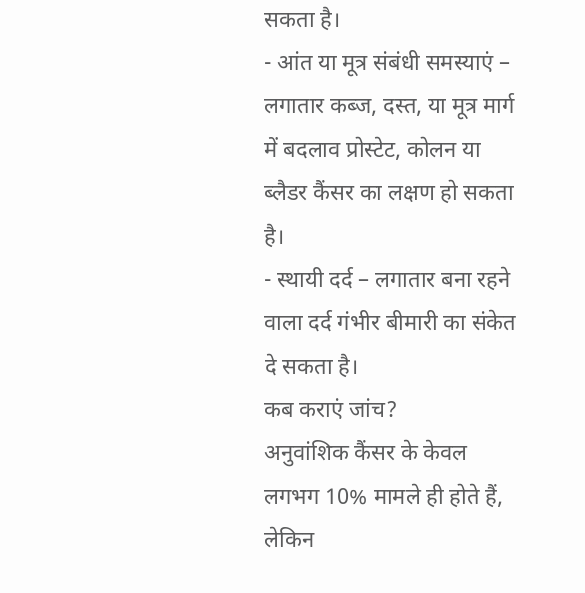सकता है।
- आंत या मूत्र संबंधी समस्याएं – लगातार कब्ज, दस्त, या मूत्र मार्ग में बदलाव प्रोस्टेट, कोलन या ब्लैडर कैंसर का लक्षण हो सकता है।
- स्थायी दर्द – लगातार बना रहने वाला दर्द गंभीर बीमारी का संकेत दे सकता है।
कब कराएं जांच?
अनुवांशिक कैंसर के केवल लगभग 10% मामले ही होते हैं, लेकिन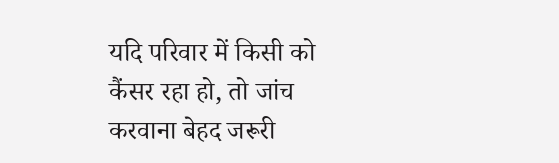यदि परिवार में किसी को कैंसर रहा हो, तो जांच करवाना बेहद जरूरी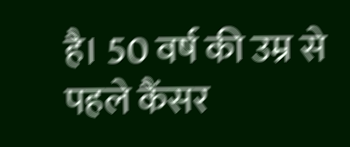है। 50 वर्ष की उम्र से पहले कैंसर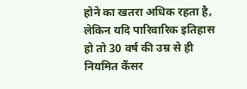होने का खतरा अधिक रहता है, लेकिन यदि पारिवारिक इतिहास हो तो 30 वर्ष की उम्र से ही नियमित कैंसर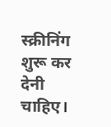स्क्रीनिंग शुरू कर देनी चाहिए।